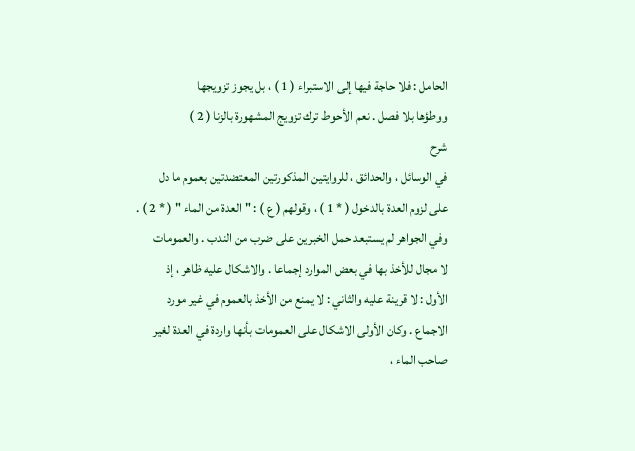الحامل : فلا حاجة فيها إلى الاستبراء ( 1 ) ، بل يجوز تزويجها
ووطؤها بلا فصل . نعم الأحوط ترك تزويج المشهورة بالزنا ( 2 )
شرح
في الوسائل ، والحدائق ، للروايتين المذكورتين المعتضدتين بعموم ما دل
على لزوم العدة بالدخول ( * 1 ) ، وقولهم ( ع ) : " العدة من الماء " ( * 2 ) .
وفي الجواهر لم يستبعد حمل الخبرين على ضرب من الندب . والعمومات
لا مجال للأخذ بها في بعض الموارد إجماعا . والاشكال عليه ظاهر ، إذ
الأول : لا قرينة عليه والثاني : لا يمنع من الأخذ بالعموم في غير مورد
الاجماع . وكان الأولى الاشكال على العمومات بأنها واردة في العدة لغير
صاحب الماء ،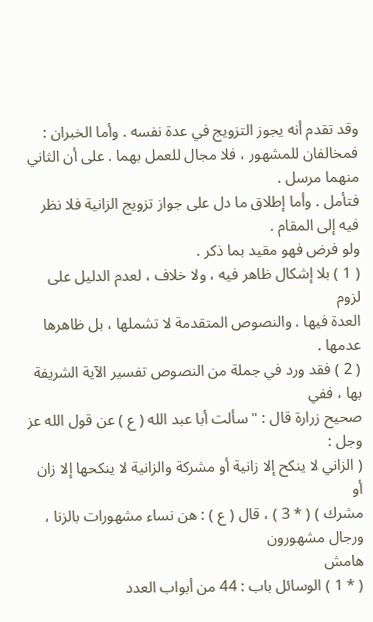وقد تقدم أنه يجوز التزويج في عدة نفسه . وأما الخبران :
فمخالفان للمشهور ، فلا مجال للعمل بهما . على أن الثاني منهما مرسل .
فتأمل . وأما إطلاق ما دل على جواز تزويج الزانية فلا نظر فيه إلى المقام .
ولو فرض فهو مقيد بما ذكر .
( 1 ) بلا إشكال ظاهر فيه ، ولا خلاف ، لعدم الدليل على لزوم
العدة فيها . والنصوص المتقدمة لا تشملها ، بل ظاهرها عدمها .
( 2 ) فقد ورد في جملة من النصوص تفسير الآية الشريفة بها ، ففي
صحيح زرارة قال : " سألت أبا عبد الله ( ع ) عن قول الله عز وجل :
( الزاني لا ينكح إلا زانية أو مشركة والزانية لا ينكحها إلا زان أو
مشرك ) ( * 3 ) ، قال ( ع ) : هن نساء مشهورات بالزنا ، ورجال مشهورون
هامش
( * 1 ) الوسائل باب : 44 من أبواب العدد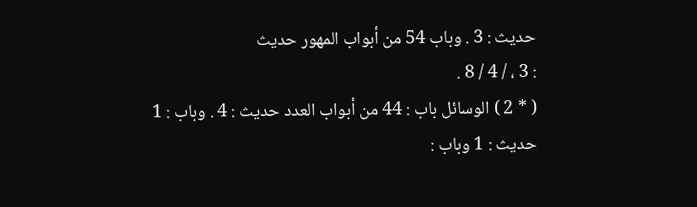حديث : 3 . وباب 54 من أبواب المهور حديث
: 3 ، / 4 / 8 .
( * 2 ) الوسائل باب : 44 من أبواب العدد حديث : 4 . وباب : 1 حديث : 1 وباب :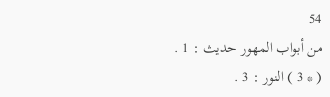54
من أبواب المهور حديث : 1 .
( * 3 ) النور : 3 .